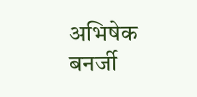अभिषेक बनर्जी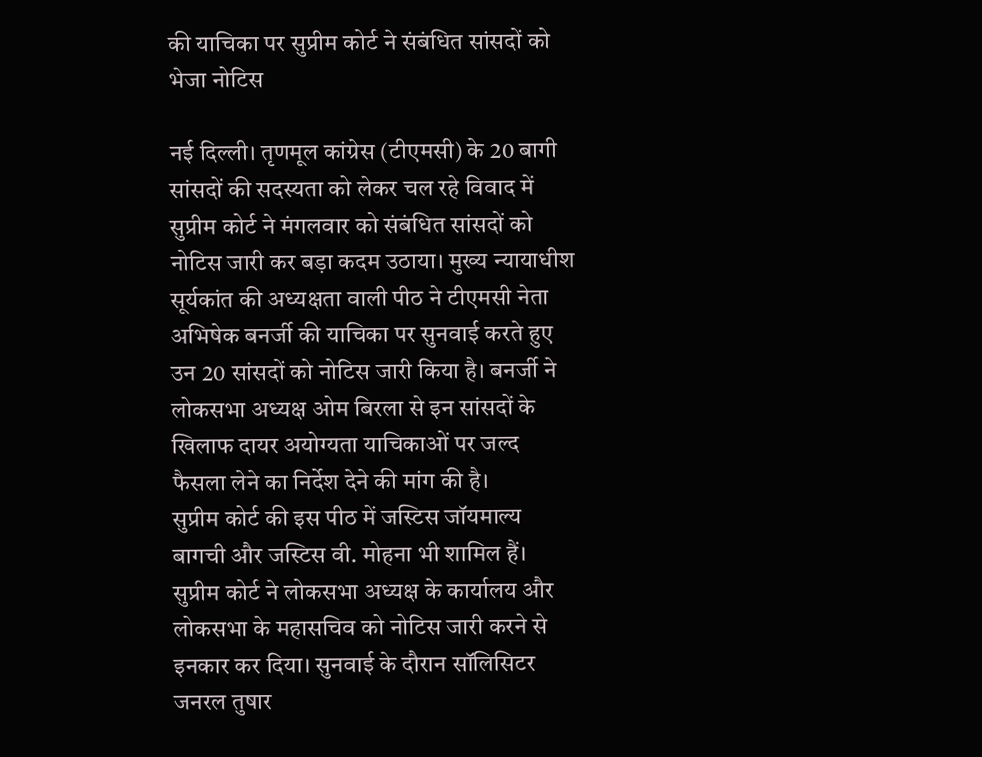की याचिका पर सुप्रीम कोर्ट ने संबंधित सांसदों को भेजा नोटिस

नई दिल्ली। तृणमूल कांग्रेस (टीएमसी) के 20 बागी सांसदों की सदस्यता को लेकर चल रहे विवाद में सुप्रीम कोर्ट ने मंगलवार को संबंधित सांसदों को नोटिस जारी कर बड़ा कदम उठाया। मुख्य न्यायाधीश सूर्यकांत की अध्यक्षता वाली पीठ ने टीएमसी नेता अभिषेक बनर्जी की याचिका पर सुनवाई करते हुए उन 20 सांसदों को नोटिस जारी किया है। बनर्जी ने लोकसभा अध्यक्ष ओम बिरला से इन सांसदों के खिलाफ दायर अयोग्यता याचिकाओं पर जल्द फैसला लेने का निर्देश देने की मांग की है।
सुप्रीम कोर्ट की इस पीठ में जस्टिस जॉयमाल्य बागची और जस्टिस वी. मोहना भी शामिल हैं। सुप्रीम कोर्ट ने लोकसभा अध्यक्ष के कार्यालय और लोकसभा के महासचिव को नोटिस जारी करने से इनकार कर दिया। सुनवाई के दौरान सॉलिसिटर जनरल तुषार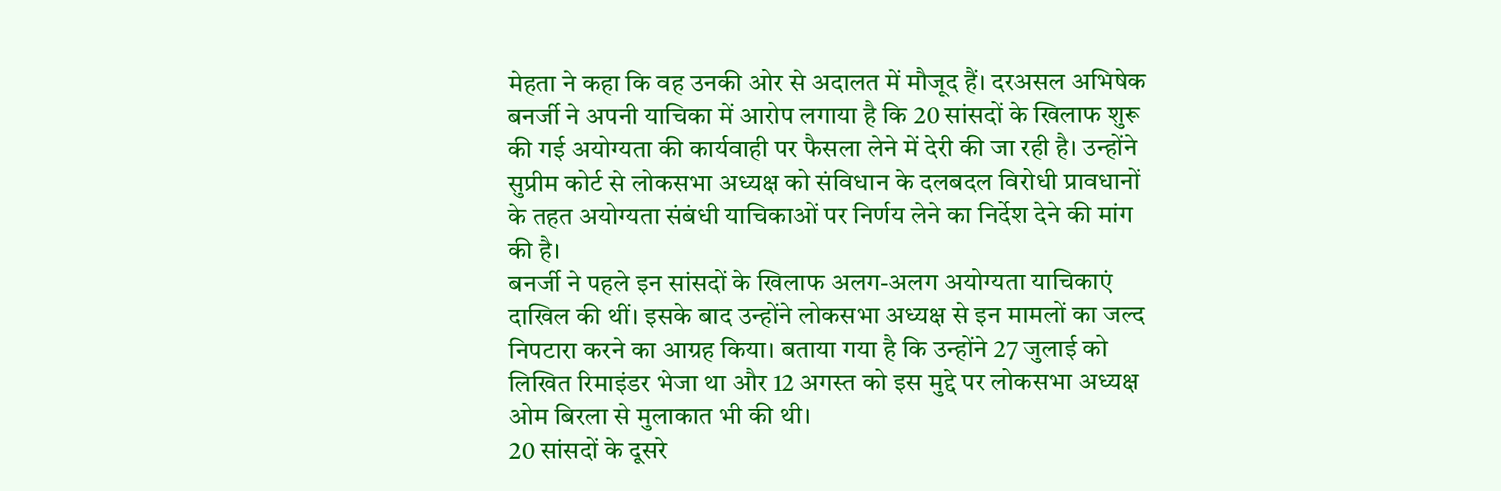मेहता ने कहा कि वह उनकी ओर से अदालत में मौजूद हैं। दरअसल अभिषेक बनर्जी ने अपनी याचिका में आरोप लगाया है कि 20 सांसदों के खिलाफ शुरू की गई अयोग्यता की कार्यवाही पर फैसला लेने में देरी की जा रही है। उन्होंने सुप्रीम कोर्ट से लोकसभा अध्यक्ष को संविधान के दलबदल विरोधी प्रावधानों के तहत अयोग्यता संबंधी याचिकाओं पर निर्णय लेने का निर्देश देने की मांग की है।
बनर्जी ने पहले इन सांसदों के खिलाफ अलग-अलग अयोग्यता याचिकाएं दाखिल की थीं। इसके बाद उन्होंने लोकसभा अध्यक्ष से इन मामलों का जल्द निपटारा करने का आग्रह किया। बताया गया है कि उन्होंने 27 जुलाई को लिखित रिमाइंडर भेजा था और 12 अगस्त को इस मुद्दे पर लोकसभा अध्यक्ष ओम बिरला से मुलाकात भी की थी।
20 सांसदों के दूसरे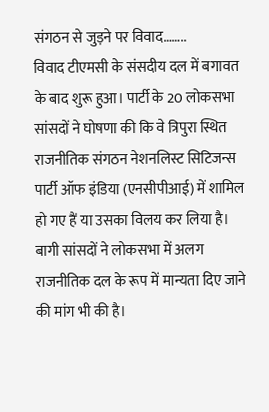संगठन से जुड़ने पर विवाद……..
विवाद टीएमसी के संसदीय दल में बगावत के बाद शुरू हुआ। पार्टी के 20 लोकसभा सांसदों ने घोषणा की कि वे त्रिपुरा स्थित राजनीतिक संगठन नेशनलिस्ट सिटिजन्स पार्टी ऑफ इंडिया (एनसीपीआई) में शामिल हो गए हैं या उसका विलय कर लिया है। बागी सांसदों ने लोकसभा में अलग राजनीतिक दल के रूप में मान्यता दिए जाने की मांग भी की है।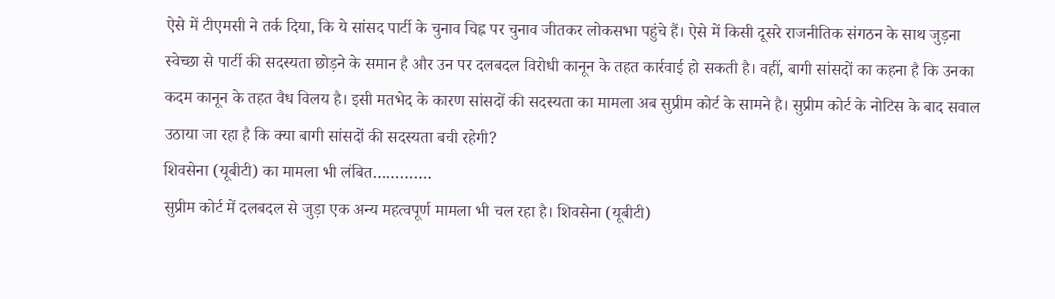ऐसे में टीएमसी ने तर्क दिया, कि ये सांसद पार्टी के चुनाव चिह्न पर चुनाव जीतकर लोकसभा पहुंचे हैं। ऐसे में किसी दूसरे राजनीतिक संगठन के साथ जुड़ना स्वेच्छा से पार्टी की सदस्यता छोड़ने के समान है और उन पर दलबदल विरोधी कानून के तहत कार्रवाई हो सकती है। वहीं, बागी सांसदों का कहना है कि उनका कदम कानून के तहत वैध विलय है। इसी मतभेद के कारण सांसदों की सदस्यता का मामला अब सुप्रीम कोर्ट के सामने है। सुप्रीम कोर्ट के नोटिस के बाद सवाल उठाया जा रहा है कि क्या बागी सांसदों की सदस्यता बची रहेगी?
शिवसेना (यूबीटी) का मामला भी लंबित………….
सुप्रीम कोर्ट में दलबदल से जुड़ा एक अन्य महत्वपूर्ण मामला भी चल रहा है। शिवसेना (यूबीटी)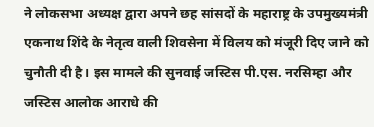ने लोकसभा अध्यक्ष द्वारा अपने छह सांसदों के महाराष्ट्र के उपमुख्यमंत्री एकनाथ शिंदे के नेतृत्व वाली शिवसेना में विलय को मंजूरी दिए जाने को चुनौती दी है। इस मामले की सुनवाई जस्टिस पी.एस. नरसिम्हा और जस्टिस आलोक आराधे की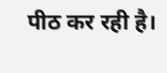पीठ कर रही है।